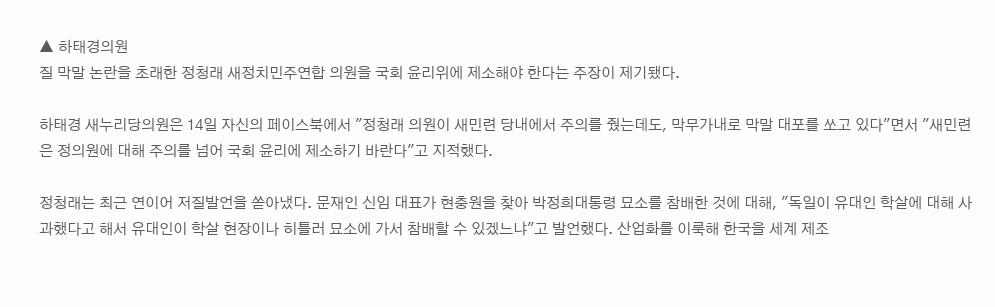▲ 하태경의원
질 막말 논란을 초래한 정청래 새정치민주연합 의원을 국회 윤리위에 제소해야 한다는 주장이 제기됐다.

하태경 새누리당의원은 14일 자신의 페이스북에서 "정청래 의원이 새민련 당내에서 주의를 줬는데도, 막무가내로 막말 대포를 쏘고 있다"면서 "새민련은 정의원에 대해 주의를 넘어 국회 윤리에 제소하기 바란다"고 지적했다.

정청래는 최근 연이어 저질발언을 쏟아냈다. 문재인 신임 대표가 현충원을 찾아 박정희대통령 묘소를 참배한 것에 대해, "독일이 유대인 학살에 대해 사과했다고 해서 유대인이 학살 현장이나 히틀러 묘소에 가서 참배할 수 있겠느냐"고 발언했다. 산업화를 이룩해 한국을 세계 제조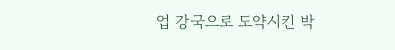업 강국으로 도약시킨 박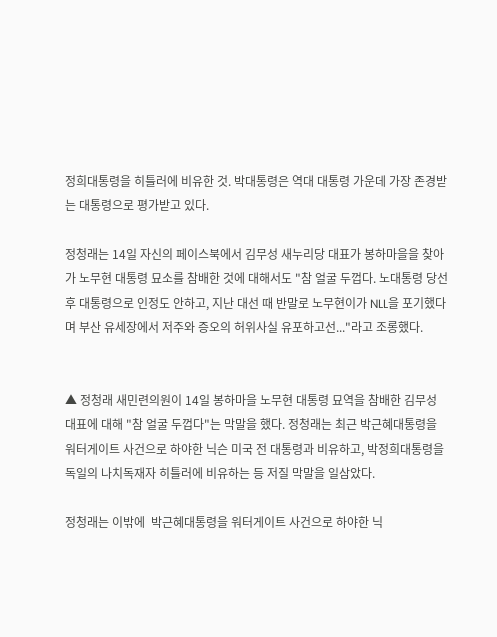정희대통령을 히틀러에 비유한 것. 박대통령은 역대 대통령 가운데 가장 존경받는 대통령으로 평가받고 있다.

정청래는 14일 자신의 페이스북에서 김무성 새누리당 대표가 봉하마을을 찾아가 노무현 대통령 묘소를 참배한 것에 대해서도 "참 얼굴 두껍다. 노대통령 당선후 대통령으로 인정도 안하고, 지난 대선 때 반말로 노무현이가 NLL을 포기했다며 부산 유세장에서 저주와 증오의 허위사실 유포하고선..."라고 조롱했다.


▲ 정청래 새민련의원이 14일 봉하마을 노무현 대통령 묘역을 참배한 김무성 대표에 대해 "참 얼굴 두껍다"는 막말을 했다. 정청래는 최근 박근혜대통령을 워터게이트 사건으로 하야한 닉슨 미국 전 대통령과 비유하고, 박정희대통령을 독일의 나치독재자 히틀러에 비유하는 등 저질 막말을 일삼았다.

정청래는 이밖에  박근혜대통령을 워터게이트 사건으로 하야한 닉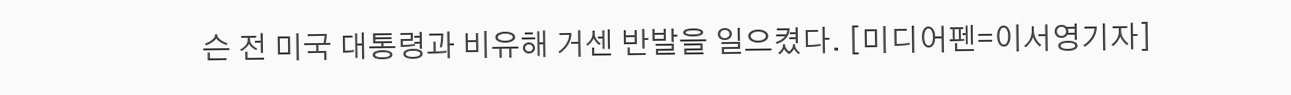슨 전 미국 대통령과 비유해 거센 반발을 일으켰다. [미디어펜=이서영기자]